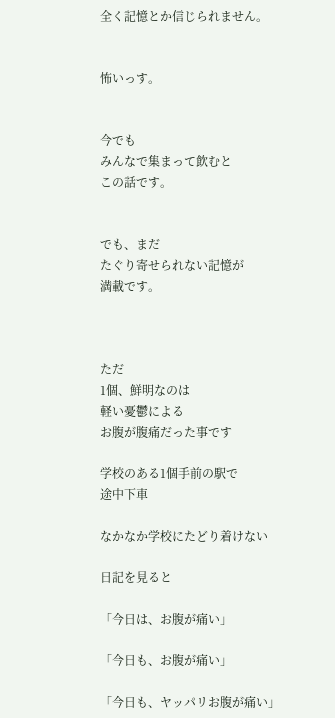全く記憶とか信じられません。


怖いっす。


今でも
みんなで集まって飲むと
この話です。


でも、まだ
たぐり寄せられない記憶が
満載です。



ただ
1個、鮮明なのは
軽い憂鬱による
お腹が腹痛だった事です

学校のある1個手前の駅で
途中下車

なかなか学校にたどり着けない

日記を見ると

「今日は、お腹が痛い」

「今日も、お腹が痛い」

「今日も、ヤッパリお腹が痛い」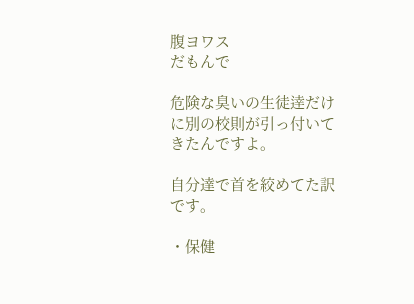腹ヨワス
だもんで

危険な臭いの生徒逹だけに別の校則が引っ付いてきたんですよ。

自分達で首を絞めてた訳です。

・保健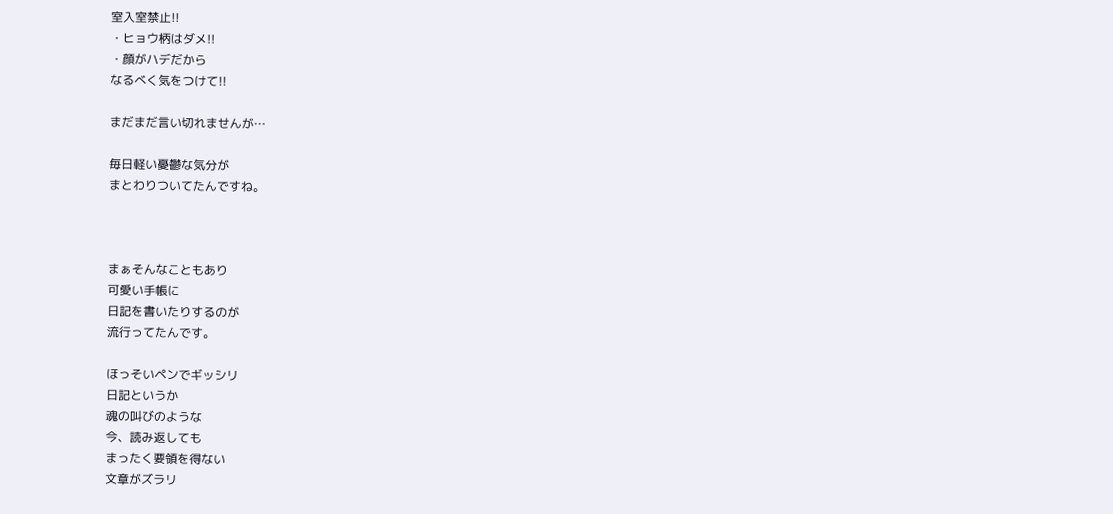室入室禁止!!
・ヒョウ柄はダメ!!
・顔がハデだから
なるべく気をつけて!!

まだまだ言い切れませんが…

毎日軽い憂鬱な気分が
まとわりついてたんですね。



まぁそんなこともあり
可愛い手帳に
日記を書いたりするのが
流行ってたんです。

ほっそいペンでギッシリ
日記というか
魂の叫びのような
今、読み返しても
まったく要領を得ない
文章がズラリ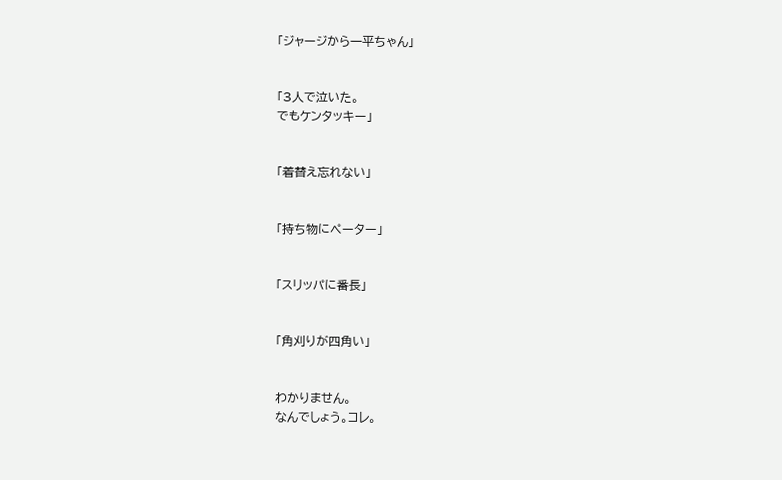「ジャージから一平ちゃん」


「3人で泣いた。
でもケンタッキー」


「着替え忘れない」


「持ち物にペーター」


「スリッパに番長」


「角刈りが四角い」


わかりません。
なんでしょう。コレ。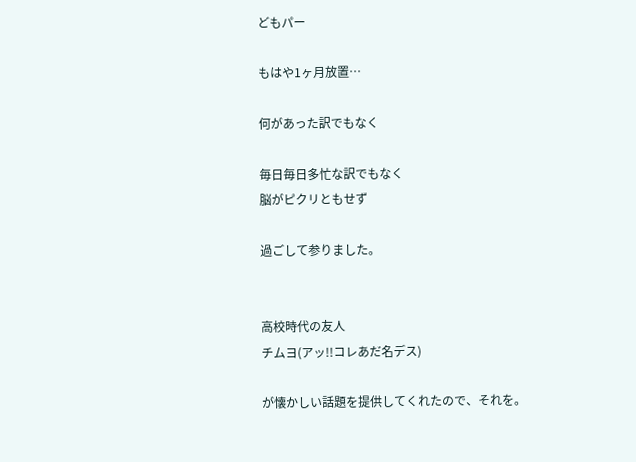どもパー

もはや1ヶ月放置…

何があった訳でもなく

毎日毎日多忙な訳でもなく
脳がピクリともせず

過ごして参りました。


高校時代の友人
チムヨ(アッ!!コレあだ名デス)

が懐かしい話題を提供してくれたので、それを。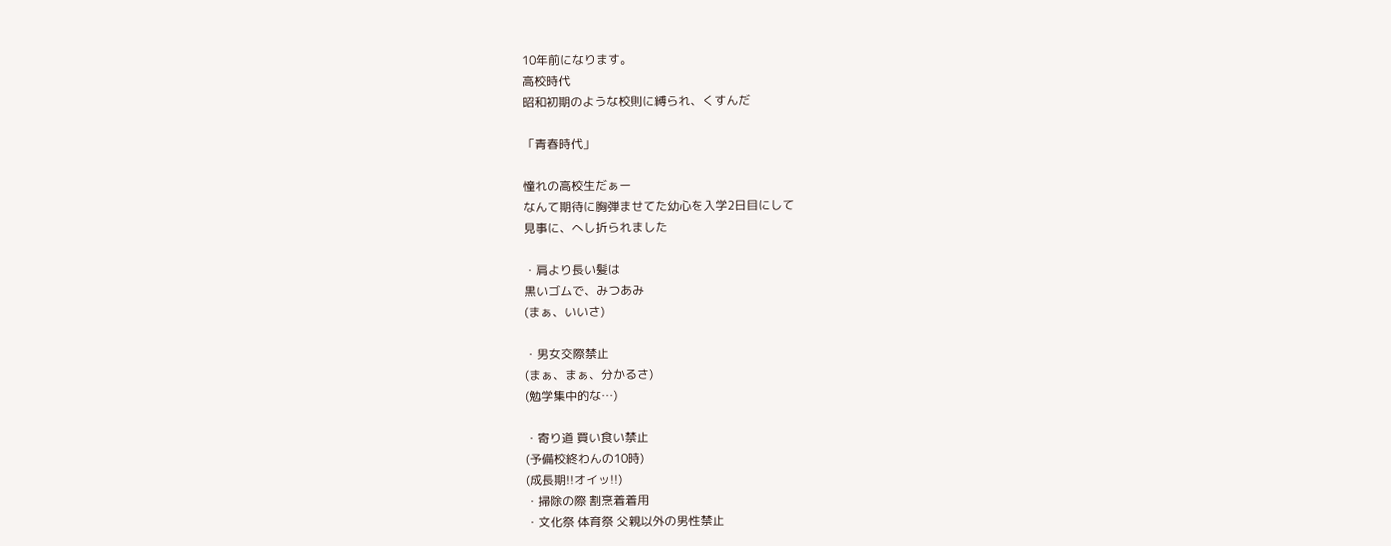10年前になります。
高校時代
昭和初期のような校則に縛られ、くすんだ

「青春時代」

憧れの高校生だぁー
なんて期待に胸弾ませてた幼心を入学2日目にして
見事に、へし折られました

・肩より長い髪は
黒いゴムで、みつあみ
(まぁ、いいさ)

・男女交際禁止
(まぁ、まぁ、分かるさ)
(勉学集中的な…)

・寄り道 買い食い禁止
(予備校終わんの10時)
(成長期!!オイッ!!)
・掃除の際 割烹着着用
・文化祭 体育祭 父親以外の男性禁止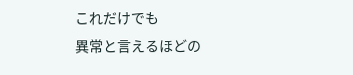これだけでも
異常と言えるほどの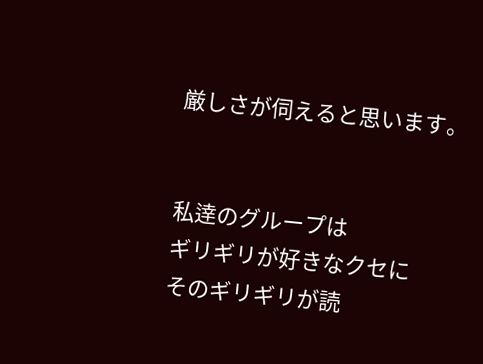厳しさが伺えると思います。


私逹のグループは
ギリギリが好きなクセに
そのギリギリが読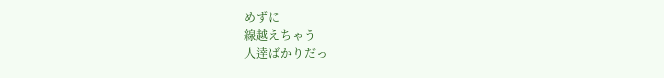めずに
線越えちゃう
人逹ばかりだっ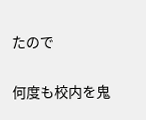たので

何度も校内を鬼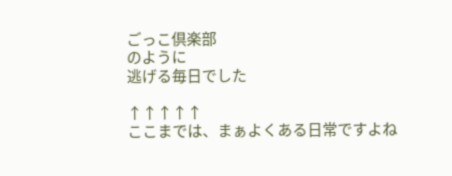ごっこ倶楽部
のように
逃げる毎日でした

↑↑↑↑↑
ここまでは、まぁよくある日常ですよね